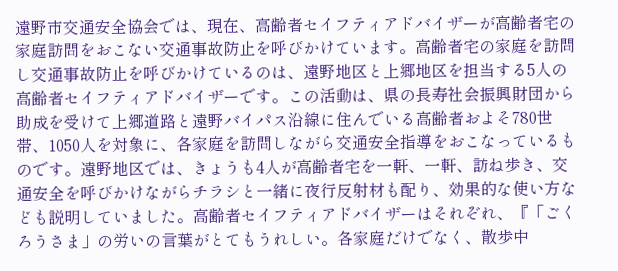遠野市交通安全協会では、現在、高齢者セイフティアドバイザーが高齢者宅の家庭訪問をおこない交通事故防止を呼びかけています。高齢者宅の家庭を訪問し交通事故防止を呼びかけているのは、遠野地区と上郷地区を担当する5人の高齢者セイフティアドバイザーです。この活動は、県の長寿社会振興財団から助成を受けて上郷道路と遠野バイパス沿線に住んでいる高齢者およそ780世帯、1050人を対象に、各家庭を訪問しながら交通安全指導をおこなっているものです。遠野地区では、きょうも4人が高齢者宅を一軒、一軒、訪ね歩き、交通安全を呼びかけながらチラシと一緒に夜行反射材も配り、効果的な使い方なども説明していました。高齢者セイフティアドバイザーはそれぞれ、『「ごくろうさま」の労いの言葉がとてもうれしい。各家庭だけでなく、散歩中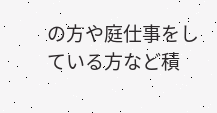の方や庭仕事をしている方など積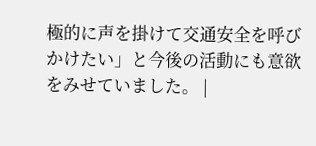極的に声を掛けて交通安全を呼びかけたい」と今後の活動にも意欲をみせていました。 |